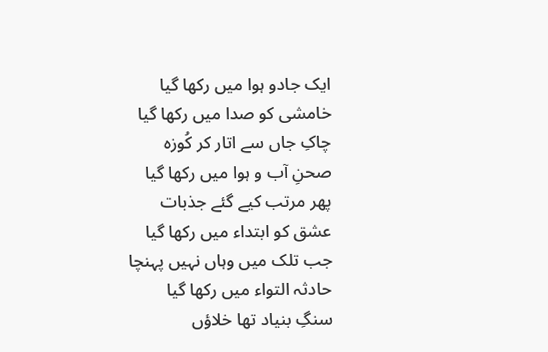ایک جادو ہوا میں رکھا گیا
خامشی کو صدا میں رکھا گیا
چاکِ جاں سے اتار کر کُوزہ
صحنِ آب و ہوا میں رکھا گیا
پھر مرتب کیے گئے جذبات
عشق کو ابتداء میں رکھا گیا
جب تلک میں وہاں نہیں پہنچا
حادثہ التواء میں رکھا گیا
سنگِ بنیاد تھا خلاؤں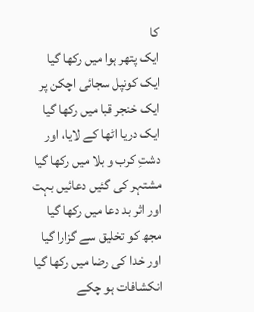کا
ایک پتھر ہوا میں رکھا گیا
ایک کونپل سجائی اچکن پر
ایک خنجر قبا میں رکھا گیا
ایک دریا اٹھا کے لایا، اور
دشتِ کرب و بلا میں رکھا گیا
مشتہر کی گئیں دعائیں بہت
اور اثر بد دعا میں رکھا گیا
مجھ کو تخلیق سے گزارا گیا
اور خدا کی رضا میں رکھا گیا
انکشافات ہو چکے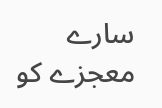سارے
معجزے کو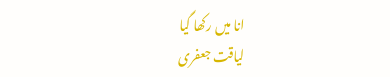انا میں رکھا گیا
لیاقت جعفری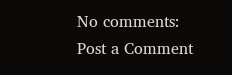No comments:
Post a Comment